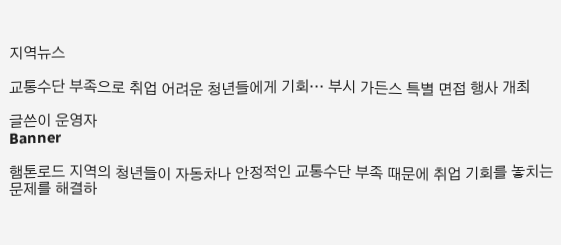지역뉴스

교통수단 부족으로 취업 어려운 청년들에게 기회… 부시 가든스 특별 면접 행사 개최

글쓴이 운영자
Banner

햄톤로드 지역의 청년들이 자동차나 안정적인 교통수단 부족 때문에 취업 기회를 놓치는 문제를 해결하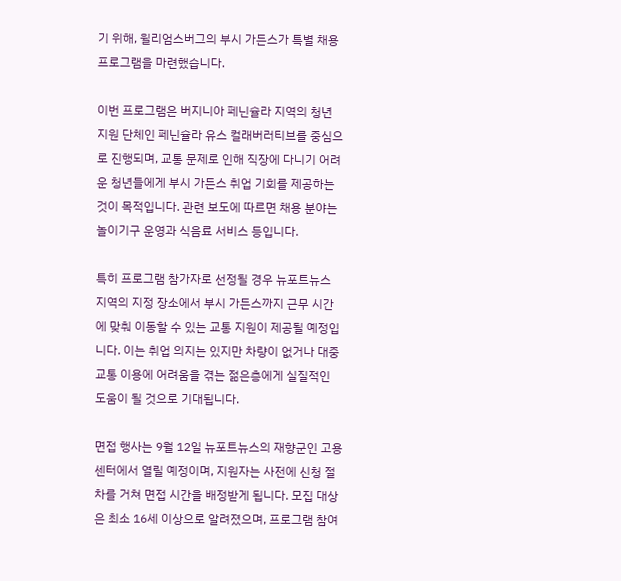기 위해, 윌리엄스버그의 부시 가든스가 특별 채용 프로그램을 마련했습니다.

이번 프로그램은 버지니아 페닌슐라 지역의 청년 지원 단체인 페닌슐라 유스 컬래버러티브를 중심으로 진행되며, 교통 문제로 인해 직장에 다니기 어려운 청년들에게 부시 가든스 취업 기회를 제공하는 것이 목적입니다. 관련 보도에 따르면 채용 분야는 놀이기구 운영과 식음료 서비스 등입니다.

특히 프로그램 참가자로 선정될 경우 뉴포트뉴스 지역의 지정 장소에서 부시 가든스까지 근무 시간에 맞춰 이동할 수 있는 교통 지원이 제공될 예정입니다. 이는 취업 의지는 있지만 차량이 없거나 대중교통 이용에 어려움을 겪는 젊은층에게 실질적인 도움이 될 것으로 기대됩니다.

면접 행사는 9월 12일 뉴포트뉴스의 재향군인 고용센터에서 열릴 예정이며, 지원자는 사전에 신청 절차를 거쳐 면접 시간을 배정받게 됩니다. 모집 대상은 최소 16세 이상으로 알려졌으며, 프로그램 참여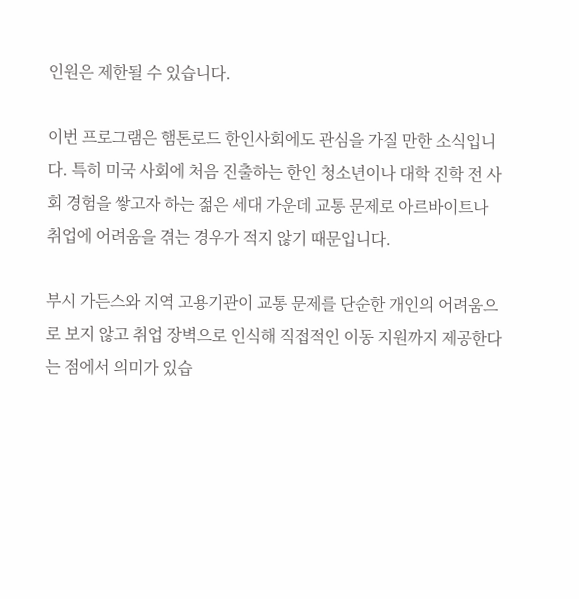인원은 제한될 수 있습니다.

이번 프로그램은 햄톤로드 한인사회에도 관심을 가질 만한 소식입니다. 특히 미국 사회에 처음 진출하는 한인 청소년이나 대학 진학 전 사회 경험을 쌓고자 하는 젊은 세대 가운데 교통 문제로 아르바이트나 취업에 어려움을 겪는 경우가 적지 않기 때문입니다.

부시 가든스와 지역 고용기관이 교통 문제를 단순한 개인의 어려움으로 보지 않고 취업 장벽으로 인식해 직접적인 이동 지원까지 제공한다는 점에서 의미가 있습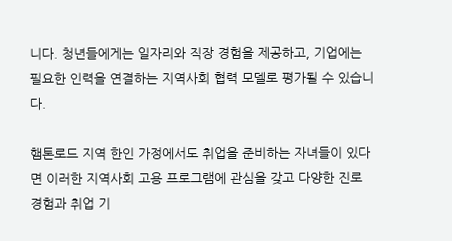니다. 청년들에게는 일자리와 직장 경험을 제공하고, 기업에는 필요한 인력을 연결하는 지역사회 협력 모델로 평가될 수 있습니다.

햄톤로드 지역 한인 가정에서도 취업을 준비하는 자녀들이 있다면 이러한 지역사회 고용 프로그램에 관심을 갖고 다양한 진로 경험과 취업 기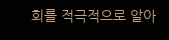회를 적극적으로 알아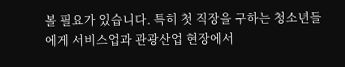볼 필요가 있습니다. 특히 첫 직장을 구하는 청소년들에게 서비스업과 관광산업 현장에서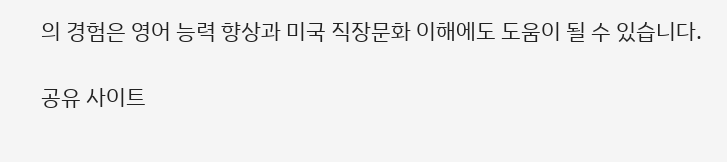의 경험은 영어 능력 향상과 미국 직장문화 이해에도 도움이 될 수 있습니다.

공유 사이트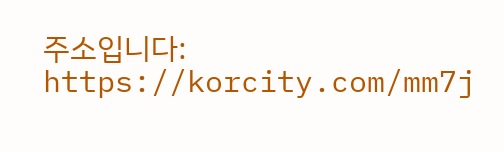주소입니다: https://korcity.com/mm7j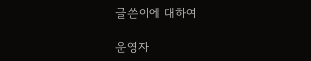글쓴이에 대하여

운영자